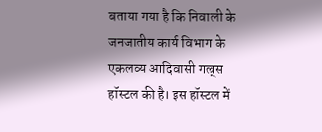बताया गया है कि निवाली के जनजातीय कार्य विभाग के एकलव्य आदिवासी गल्र्स हॉस्टल की है। इस हॉस्टल में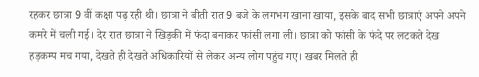रहकर छात्रा 9 वीं कक्षा पढ़ रही थी। छात्रा ने बीती रात 9 बजे के लगभग खाना खाया, इसके बाद सभी छात्राएं अपने अपने कमरे में चली गई। देर रात छात्रा ने खिड़की में फंदा बनाकर फांसी लगा ली। छात्रा को फांसी के फंदे पर लटकते देख हड़कम्प मच गया, देखते ही देखते अधिकारियों से लेकर अन्य लोग पहुंच गए। खबर मिलते ही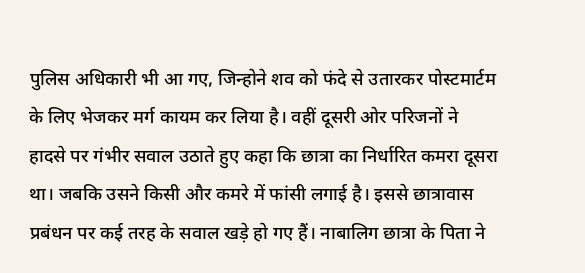पुलिस अधिकारी भी आ गए, जिन्होने शव को फंदे से उतारकर पोस्टमार्टम के लिए भेजकर मर्ग कायम कर लिया है। वहीं दूसरी ओर परिजनों ने हादसे पर गंभीर सवाल उठाते हुए कहा कि छात्रा का निर्धारित कमरा दूसरा था। जबकि उसने किसी और कमरे में फांसी लगाई है। इससे छात्रावास प्रबंधन पर कई तरह के सवाल खड़े हो गए हैं। नाबालिग छात्रा के पिता ने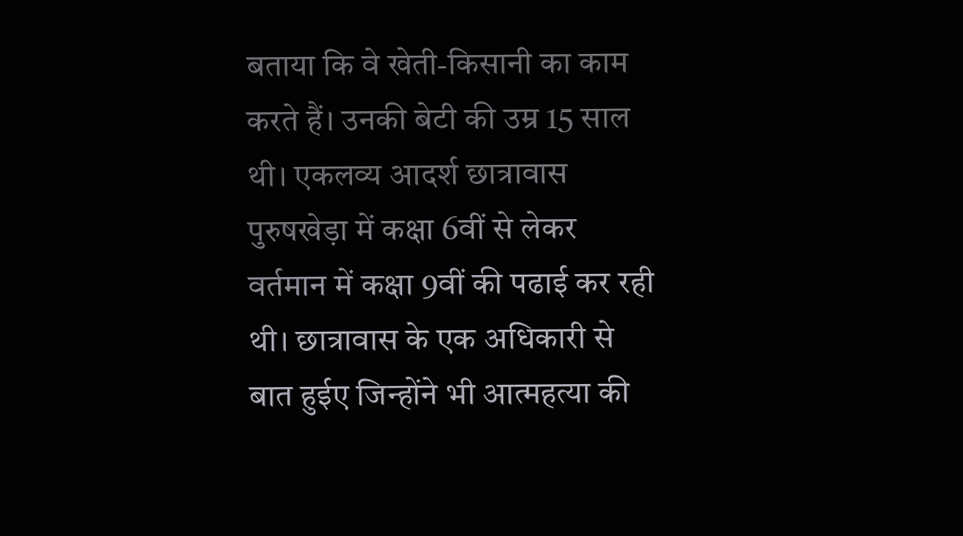बताया कि वे खेती-किसानी का काम करते हैं। उनकी बेटी की उम्र 15 साल थी। एकलव्य आदर्श छात्रावास पुरुषखेड़ा में कक्षा 6वीं से लेकर वर्तमान में कक्षा 9वीं की पढाई कर रही थी। छात्रावास के एक अधिकारी से बात हुईए जिन्होंने भी आत्महत्या की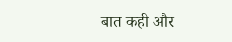बात कही और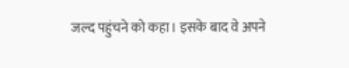जल्द पहुंचने को कहा। इसके बाद वे अपने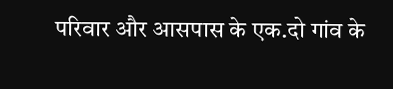परिवार और आसपास के एक.दो गांव के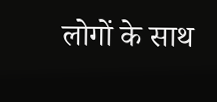लोगों के साथ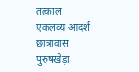तत्काल एकलव्य आदर्श छात्रावास पुरुषखेड़ा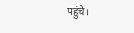पहुंचे।